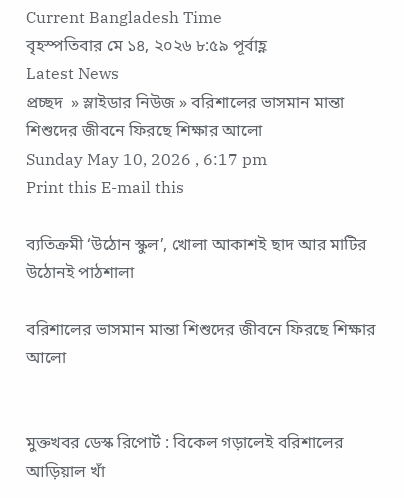Current Bangladesh Time
বৃহস্পতিবার মে ১৪, ২০২৬ ৮:৫৯ পূর্বাহ্ণ
Latest News
প্রচ্ছদ  » স্লাইডার নিউজ » বরিশালের ভাসমান মান্তা শিশুদের জীবনে ফিরছে শিক্ষার আলো
Sunday May 10, 2026 , 6:17 pm
Print this E-mail this

ব্যতিক্রমী ‘উঠোন স্কুল’, খোলা আকাশই ছাদ আর মাটির উঠোনই পাঠশালা

বরিশালের ভাসমান মান্তা শিশুদের জীবনে ফিরছে শিক্ষার আলো


মুক্তখবর ডেস্ক রিপোর্ট : বিকেল গড়ালেই বরিশালের আড়িয়াল খাঁ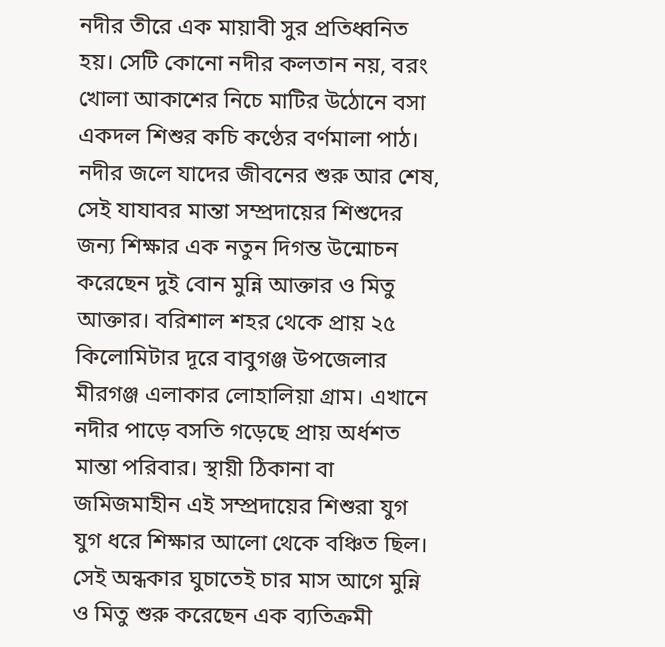নদীর তীরে এক মায়াবী সুর প্রতিধ্বনিত হয়। সেটি কোনো নদীর কলতান নয়, বরং খোলা আকাশের নিচে মাটির উঠোনে বসা একদল শিশুর কচি কণ্ঠের বর্ণমালা পাঠ। নদীর জলে যাদের জীবনের শুরু আর শেষ, সেই যাযাবর মান্তা সম্প্রদায়ের শিশুদের জন্য শিক্ষার এক নতুন দিগন্ত উন্মোচন করেছেন দুই বোন মুন্নি আক্তার ও মিতু আক্তার। বরিশাল শহর থেকে প্রায় ২৫ কিলোমিটার দূরে বাবুগঞ্জ উপজেলার মীরগঞ্জ এলাকার লোহালিয়া গ্রাম। এখানে নদীর পাড়ে বসতি গড়েছে প্রায় অর্ধশত মান্তা পরিবার। স্থায়ী ঠিকানা বা জমিজমাহীন এই সম্প্রদায়ের শিশুরা যুগ যুগ ধরে শিক্ষার আলো থেকে বঞ্চিত ছিল। সেই অন্ধকার ঘুচাতেই চার মাস আগে মুন্নি ও মিতু শুরু করেছেন এক ব্যতিক্রমী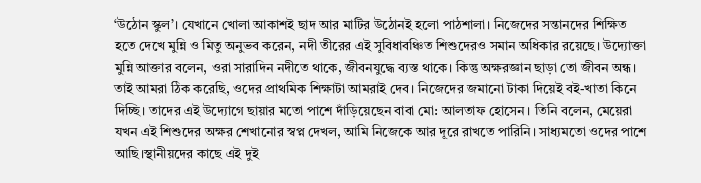‘উঠোন স্কুল’। যেখানে খোলা আকাশই ছাদ আর মাটির উঠোনই হলো পাঠশালা। নিজেদের সন্তানদের শিক্ষিত হতে দেখে মুন্নি ও মিতু অনুভব করেন, নদী তীরের এই সুবিধাবঞ্চিত শিশুদেরও সমান অধিকার রয়েছে। উদ্যোক্তা মুন্নি আক্তার বলেন, ওরা সারাদিন নদীতে থাকে, জীবনযুদ্ধে ব্যস্ত থাকে। কিন্তু অক্ষরজ্ঞান ছাড়া তো জীবন অন্ধ। তাই আমরা ঠিক করেছি, ওদের প্রাথমিক শিক্ষাটা আমরাই দেব। নিজেদের জমানো টাকা দিয়েই বই-খাতা কিনে দিচ্ছি। তাদের এই উদ্যোগে ছায়ার মতো পাশে দাঁড়িয়েছেন বাবা মো: আলতাফ হোসেন। তিনি বলেন, মেয়েরা যখন এই শিশুদের অক্ষর শেখানোর স্বপ্ন দেখল, আমি নিজেকে আর দূরে রাখতে পারিনি। সাধ্যমতো ওদের পাশে আছি।স্থানীয়দের কাছে এই দুই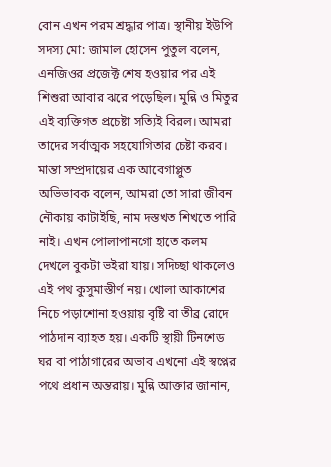বোন এখন পরম শ্রদ্ধার পাত্র। স্থানীয় ইউপি সদস্য মো: জামাল হোসেন পুতুল বলেন, এনজিওর প্রজেক্ট শেষ হওয়ার পর এই শিশুরা আবার ঝরে পড়েছিল। মুন্নি ও মিতুর এই ব্যক্তিগত প্রচেষ্টা সত্যিই বিরল। আমরা তাদের সর্বাত্মক সহযোগিতার চেষ্টা করব। মান্তা সম্প্রদায়ের এক আবেগাপ্লুত অভিভাবক বলেন, আমরা তো সারা জীবন নৌকায় কাটাইছি, নাম দস্তখত শিখতে পারি নাই। এখন পোলাপানগো হাতে কলম দেখলে বুকটা ভইরা যায়। সদিচ্ছা থাকলেও এই পথ কুসুমাস্তীর্ণ নয়। খোলা আকাশের নিচে পড়াশোনা হওয়ায় বৃষ্টি বা তীব্র রোদে পাঠদান ব্যাহত হয়। একটি স্থায়ী টিনশেড ঘর বা পাঠাগারের অভাব এখনো এই স্বপ্নের পথে প্রধান অন্তরায়। মুন্নি আক্তার জানান,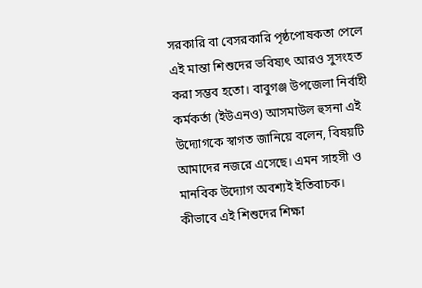সরকারি বা বেসরকারি পৃষ্ঠপোষকতা পেলে এই মান্তা শিশুদের ভবিষ্যৎ আরও সুসংহত করা সম্ভব হতো। বাবুগঞ্জ উপজেলা নির্বাহী কর্মকর্তা (ইউএনও) আসমাউল হুসনা এই উদ্যোগকে স্বাগত জানিয়ে বলেন, বিষয়টি আমাদের নজরে এসেছে। এমন সাহসী ও মানবিক উদ্যোগ অবশ্যই ইতিবাচক। কীভাবে এই শিশুদের শিক্ষা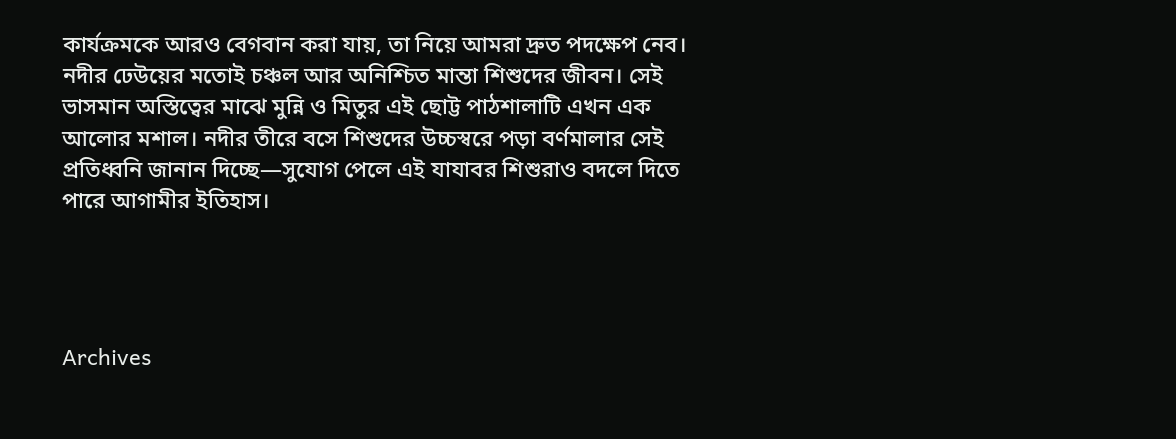কার্যক্রমকে আরও বেগবান করা যায়, তা নিয়ে আমরা দ্রুত পদক্ষেপ নেব। নদীর ঢেউয়ের মতোই চঞ্চল আর অনিশ্চিত মান্তা শিশুদের জীবন। সেই ভাসমান অস্তিত্বের মাঝে মুন্নি ও মিতুর এই ছোট্ট পাঠশালাটি এখন এক আলোর মশাল। নদীর তীরে বসে শিশুদের উচ্চস্বরে পড়া বর্ণমালার সেই প্রতিধ্বনি জানান দিচ্ছে—সুযোগ পেলে এই যাযাবর শিশুরাও বদলে দিতে পারে আগামীর ইতিহাস।




Archives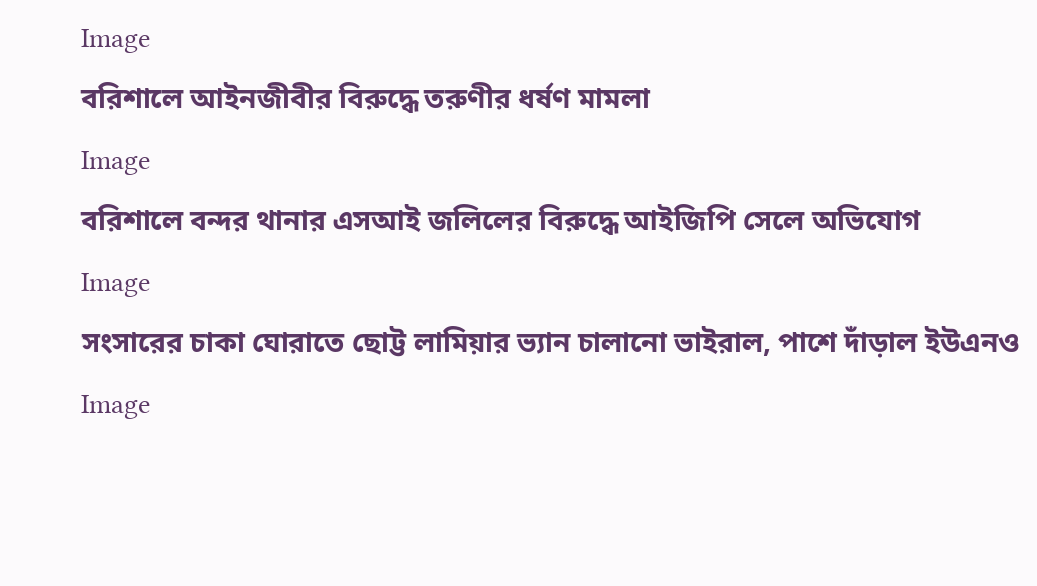Image
বরিশালে আইনজীবীর বিরুদ্ধে তরুণীর ধর্ষণ মামলা
Image
বরিশালে বন্দর থানার এসআই জলিলের বিরুদ্ধে আইজিপি সেলে অভিযোগ
Image
সংসারের চাকা ঘোরাতে ছোট্ট লামিয়ার ভ্যান চালানো ভাইরাল, পাশে দাঁড়াল ইউএনও
Image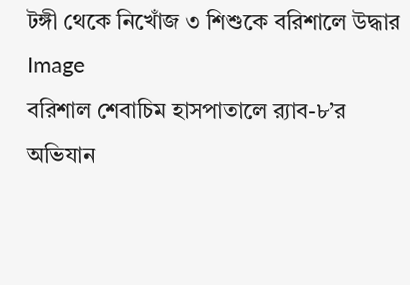টঙ্গী থেকে নিখোঁজ ৩ শিশুকে বরিশালে উদ্ধার
Image
বরিশাল শেবাচিম হাসপাতালে র‌্যাব-৮’র অভিযান